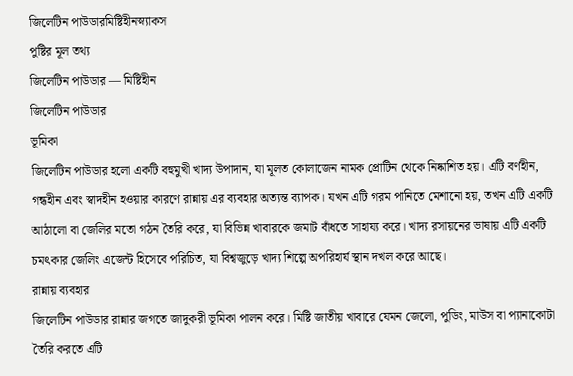জিলেটিন পাউডারমিষ্টিহীনস্ন্যাকস
পুষ্টির মূল তথ্য
জিলেটিন পাউডার — মিষ্টিহীন
জিলেটিন পাউডার
ভূমিকা
জিলেটিন পাউডার হলো একটি বহুমুখী খাদ্য উপাদান, যা মূলত কোলাজেন নামক প্রোটিন থেকে নিষ্কাশিত হয়। এটি বর্ণহীন, গন্ধহীন এবং স্বাদহীন হওয়ার কারণে রান্নায় এর ব্যবহার অত্যন্ত ব্যাপক। যখন এটি গরম পানিতে মেশানো হয়, তখন এটি একটি আঠালো বা জেলির মতো গঠন তৈরি করে, যা বিভিন্ন খাবারকে জমাট বাঁধতে সাহায্য করে। খাদ্য রসায়নের ভাষায় এটি একটি চমৎকার জেলিং এজেন্ট হিসেবে পরিচিত, যা বিশ্বজুড়ে খাদ্য শিল্পে অপরিহার্য স্থান দখল করে আছে।
রান্নায় ব্যবহার
জিলেটিন পাউডার রান্নার জগতে জাদুকরী ভূমিকা পালন করে। মিষ্টি জাতীয় খাবারে যেমন জেলো, পুডিং, মাউস বা প্যানাকোটা তৈরি করতে এটি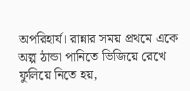অপরিহার্য। রান্নার সময় প্রথমে একে অল্প ঠান্ডা পানিতে ভিজিয়ে রেখে ফুলিয়ে নিতে হয়,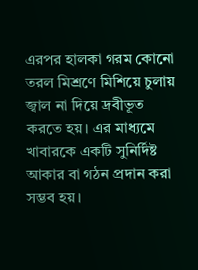এরপর হালকা গরম কোনো তরল মিশ্রণে মিশিয়ে চুলায় জ্বাল না দিয়ে দ্রবীভূত করতে হয়। এর মাধ্যমে খাবারকে একটি সুনির্দিষ্ট আকার বা গঠন প্রদান করা সম্ভব হয়।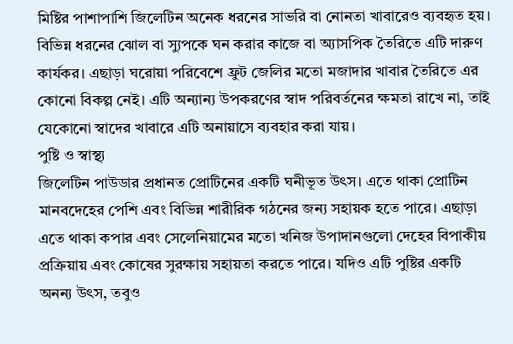মিষ্টির পাশাপাশি জিলেটিন অনেক ধরনের সাভরি বা নোনতা খাবারেও ব্যবহৃত হয়। বিভিন্ন ধরনের ঝোল বা স্যুপকে ঘন করার কাজে বা অ্যাসপিক তৈরিতে এটি দারুণ কার্যকর। এছাড়া ঘরোয়া পরিবেশে ফ্রুট জেলির মতো মজাদার খাবার তৈরিতে এর কোনো বিকল্প নেই। এটি অন্যান্য উপকরণের স্বাদ পরিবর্তনের ক্ষমতা রাখে না, তাই যেকোনো স্বাদের খাবারে এটি অনায়াসে ব্যবহার করা যায়।
পুষ্টি ও স্বাস্থ্য
জিলেটিন পাউডার প্রধানত প্রোটিনের একটি ঘনীভূত উৎস। এতে থাকা প্রোটিন মানবদেহের পেশি এবং বিভিন্ন শারীরিক গঠনের জন্য সহায়ক হতে পারে। এছাড়া এতে থাকা কপার এবং সেলেনিয়ামের মতো খনিজ উপাদানগুলো দেহের বিপাকীয় প্রক্রিয়ায় এবং কোষের সুরক্ষায় সহায়তা করতে পারে। যদিও এটি পুষ্টির একটি অনন্য উৎস, তবুও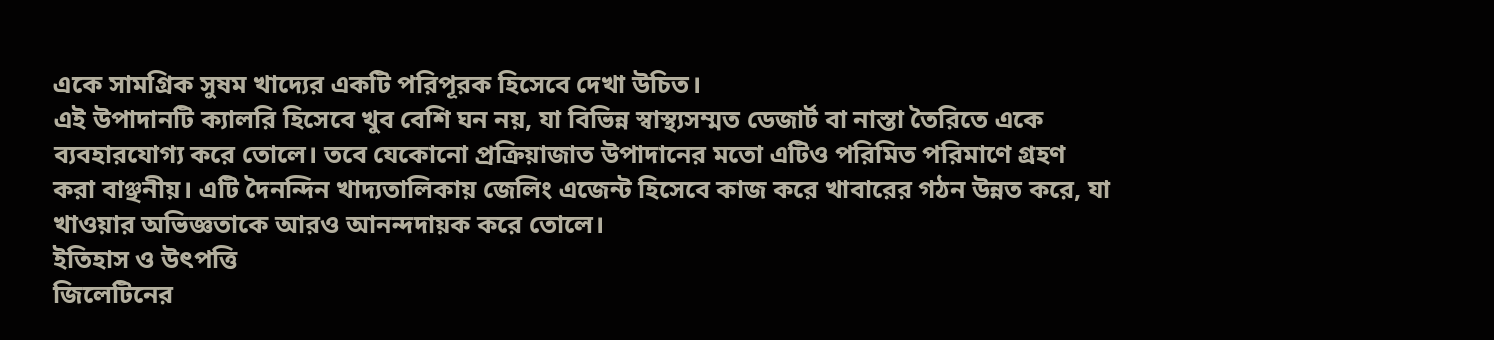একে সামগ্রিক সুষম খাদ্যের একটি পরিপূরক হিসেবে দেখা উচিত।
এই উপাদানটি ক্যালরি হিসেবে খুব বেশি ঘন নয়, যা বিভিন্ন স্বাস্থ্যসম্মত ডেজার্ট বা নাস্তা তৈরিতে একে ব্যবহারযোগ্য করে তোলে। তবে যেকোনো প্রক্রিয়াজাত উপাদানের মতো এটিও পরিমিত পরিমাণে গ্রহণ করা বাঞ্ছনীয়। এটি দৈনন্দিন খাদ্যতালিকায় জেলিং এজেন্ট হিসেবে কাজ করে খাবারের গঠন উন্নত করে, যা খাওয়ার অভিজ্ঞতাকে আরও আনন্দদায়ক করে তোলে।
ইতিহাস ও উৎপত্তি
জিলেটিনের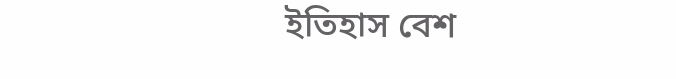ইতিহাস বেশ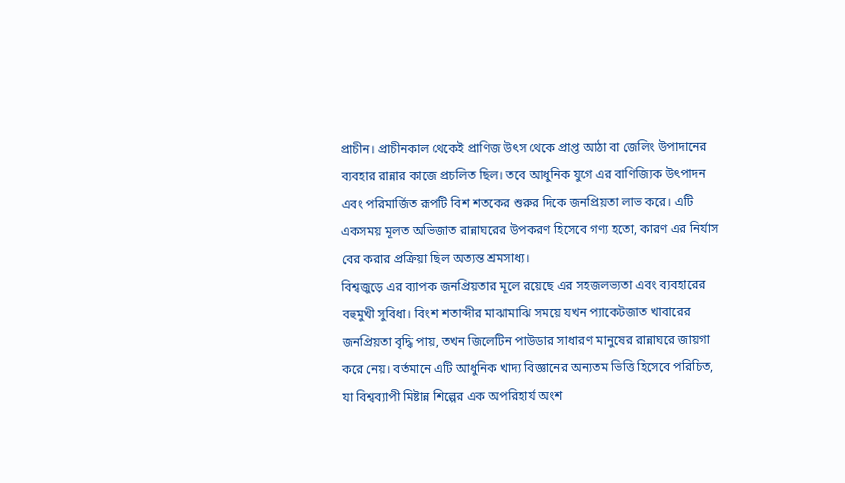প্রাচীন। প্রাচীনকাল থেকেই প্রাণিজ উৎস থেকে প্রাপ্ত আঠা বা জেলিং উপাদানের ব্যবহার রান্নার কাজে প্রচলিত ছিল। তবে আধুনিক যুগে এর বাণিজ্যিক উৎপাদন এবং পরিমার্জিত রূপটি বিশ শতকের শুরুর দিকে জনপ্রিয়তা লাভ করে। এটি একসময় মূলত অভিজাত রান্নাঘরের উপকরণ হিসেবে গণ্য হতো, কারণ এর নির্যাস বের করার প্রক্রিয়া ছিল অত্যন্ত শ্রমসাধ্য।
বিশ্বজুড়ে এর ব্যাপক জনপ্রিয়তার মূলে রয়েছে এর সহজলভ্যতা এবং ব্যবহারের বহুমুখী সুবিধা। বিংশ শতাব্দীর মাঝামাঝি সময়ে যখন প্যাকেটজাত খাবারের জনপ্রিয়তা বৃদ্ধি পায়, তখন জিলেটিন পাউডার সাধারণ মানুষের রান্নাঘরে জায়গা করে নেয়। বর্তমানে এটি আধুনিক খাদ্য বিজ্ঞানের অন্যতম ভিত্তি হিসেবে পরিচিত, যা বিশ্বব্যাপী মিষ্টান্ন শিল্পের এক অপরিহার্য অংশ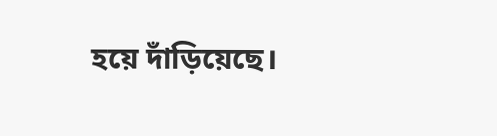হয়ে দাঁড়িয়েছে।